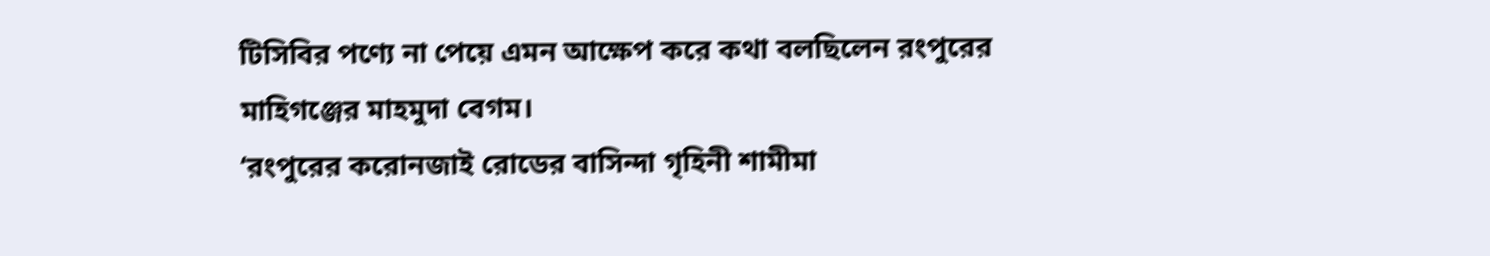টিসিবির পণ্যে না পেয়ে এমন আক্ষেপ করে কথা বলছিলেন রংপুরের মাহিগঞ্জের মাহমুদা বেগম।
‘রংপুরের করোনজাই রোডের বাসিন্দা গৃহিনী শামীমা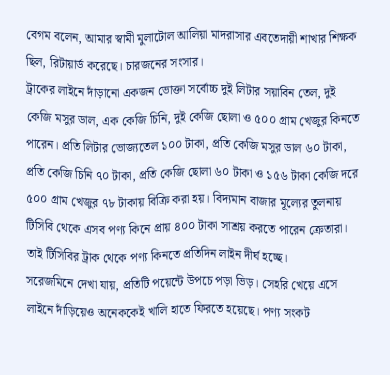বেগম বলেন, আমার স্বামী মুলাটোল আলিয়া মাদরাসার এবতেদায়ী শাখার শিক্ষক ছিল, রিটায়ার্ড করেছে। চারজনের সংসার।
ট্রাকের লাইনে দাঁড়ানো একজন ভোক্তা সর্বোচ্চ দুই লিটার সয়াবিন তেল, দুই কেজি মসুর ডাল, এক কেজি চিনি, দুই কেজি ছোলা ও ৫০০ গ্রাম খেজুর কিনতে পারেন। প্রতি লিটার ভোজ্যতেল ১০০ টাকা, প্রতি কেজি মসুর ডাল ৬০ টাকা, প্রতি কেজি চিনি ৭০ টাকা, প্রতি কেজি ছোলা ৬০ টাকা ও ১৫৬ টাকা কেজি দরে ৫০০ গ্রাম খেজুর ৭৮ টাকায় বিক্রি করা হয়। বিদ্যমান বাজার মূল্যের তুলনায় টিসিবি থেকে এসব পণ্য কিনে প্রায় ৪০০ টাকা সাশ্রয় করতে পারেন ক্রেতারা। তাই টিসিবির ট্রাক থেকে পণ্য কিনতে প্রতিদিন লাইন দীর্ঘ হচ্ছে।
সরেজমিনে দেখা যায়, প্রতিটি পয়েন্টে উপচে পড়া ভিড়। সেহরি খেয়ে এসে লাইনে দাঁড়িয়েও অনেককেই খালি হাতে ফিরতে হয়েছে। পণ্য সংকট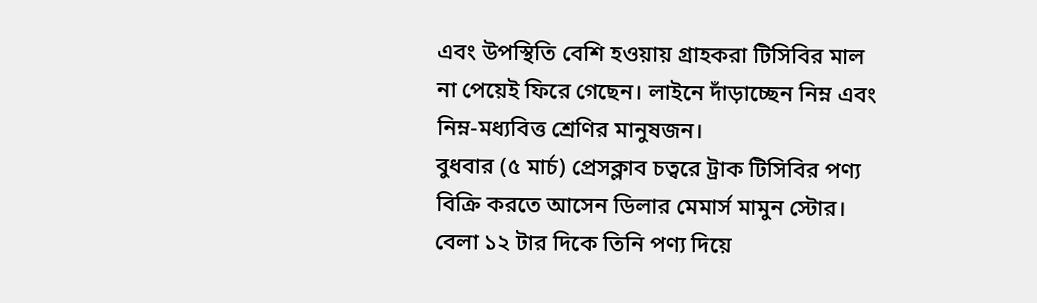এবং উপস্থিতি বেশি হওয়ায় গ্রাহকরা টিসিবির মাল না পেয়েই ফিরে গেছেন। লাইনে দাঁড়াচ্ছেন নিম্ন এবং নিম্ন-মধ্যবিত্ত শ্রেণির মানুষজন।
বুধবার (৫ মার্চ) প্রেসক্লাব চত্বরে ট্রাক টিসিবির পণ্য বিক্রি করতে আসেন ডিলার মেমার্স মামুন স্টোর। বেলা ১২ টার দিকে তিনি পণ্য দিয়ে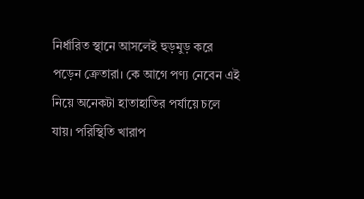নির্ধারিত স্থানে আসলেই হুড়মুড় করে পড়েন ক্রেতারা। কে আগে পণ্য নেবেন এই নিয়ে অনেকটা হাতাহাতির পর্যায়ে চলে যায়। পরিস্থিতি খারাপ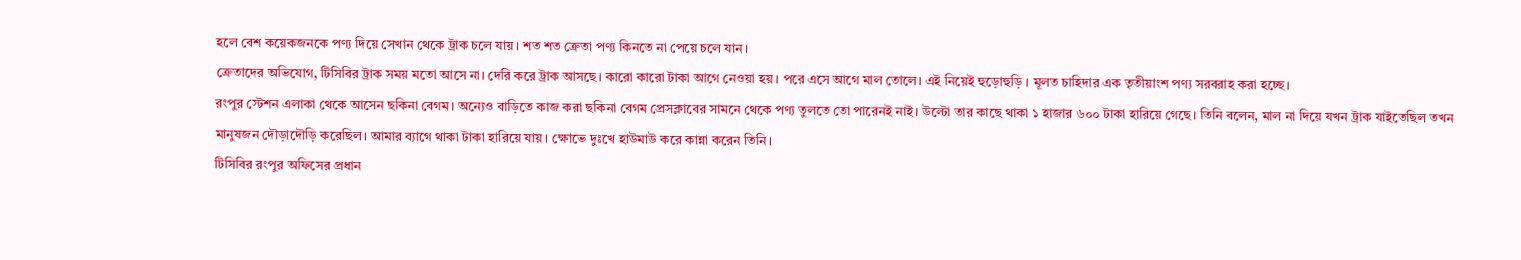হলে বেশ কয়েকজনকে পণ্য দিয়ে সেখান থেকে ট্রাক চলে যায়। শত শত ক্রেতা পণ্য কিনতে না পেয়ে চলে যান।
ক্রেতাদের অভিযোগ, টিসিবির ট্রাক সময় মতো আসে না। দেরি করে ট্রাক আসছে। কারো কারো টাকা আগে নেওয়া হয়। পরে এসে আগে মাল তোলে। এই নিয়েই হুড়োহুড়ি । মূলত চাহিদার এক তৃতীয়াংশ পণ্য সরবরাহ করা হচ্ছে।
রংপুর স্টেশন এলাকা থেকে আসেন ছকিনা বেগম। অন্যেও বাড়িতে কাজ করা ছকিনা বেগম প্রেসক্লাবের সামনে থেকে পণ্য তুলতে তো পারেনই নাই। উল্টো তার কাছে থাকা ১ হাজার ৬০০ টাকা হারিয়ে গেছে। তিনি বলেন, মাল না দিয়ে যখন ট্রাক যাইতেছিল তখন মানুষজন দৌড়াদৌড়ি করেছিল। আমার ব্যাগে থাকা টাকা হারিয়ে যায়। ক্ষোভে দুঃখে হাউমাউ করে কান্না করেন তিনি।
টিসিবির রংপুর অফিসের প্রধান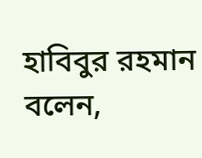হাবিবুর রহমান বলেন,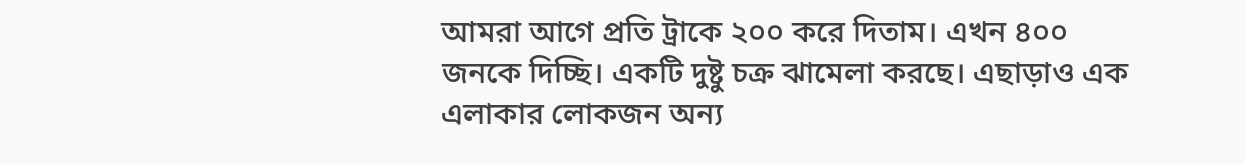আমরা আগে প্রতি ট্রাকে ২০০ করে দিতাম। এখন ৪০০ জনকে দিচ্ছি। একটি দুষ্টু চক্র ঝামেলা করছে। এছাড়াও এক এলাকার লোকজন অন্য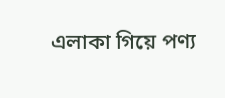এলাকা গিয়ে পণ্য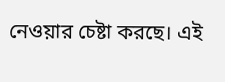নেওয়ার চেষ্টা করছে। এই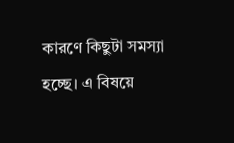কারণে কিছুটা সমস্যা হচ্ছে। এ বিষয়ে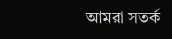আমরা সতর্ক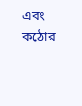এবং কঠোর